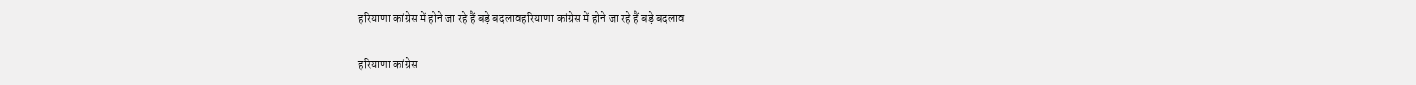हरियाणा कांग्रेस में होने जा रहे हैं बड़े बदलावहरियाणा कांग्रेस में होने जा रहे हैं बड़े बदलाव

हरियाणा कांग्रेस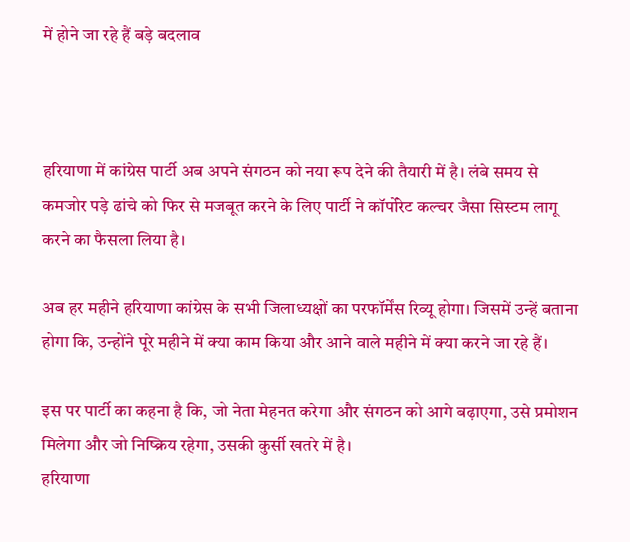में होने जा रहे हैं बड़े बदलाव



हरियाणा में कांग्रेस पार्टी अब अपने संगठन को नया रूप देने की तैयारी में है। लंबे समय से कमजोर पड़े ढांचे को फिर से मजबूत करने के लिए पार्टी ने कॉर्पोरेट कल्चर जैसा सिस्टम लागू करने का फैसला लिया है।

अब हर महीने हरियाणा कांग्रेस के सभी जिलाध्यक्षों का परफॉर्मेंस रिव्यू होगा। जिसमें उन्हें बताना होगा कि, उन्होंने पूरे महीने में क्या काम किया और आने वाले महीने में क्या करने जा रहे हैं।

इस पर पार्टी का कहना है कि, जो नेता मेहनत करेगा और संगठन को आगे बढ़ाएगा, उसे प्रमोशन मिलेगा और जो निष्क्रिय रहेगा, उसकी कुर्सी खतरे में है।
हरियाणा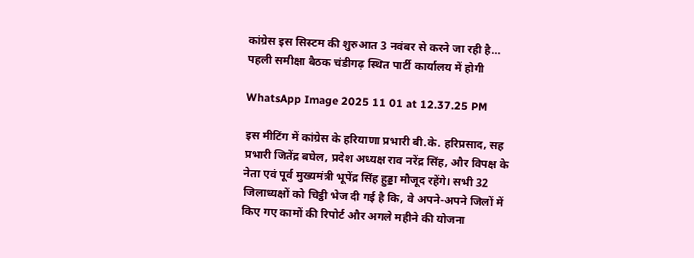कांग्रेस इस सिस्टम की शुरुआत 3 नवंबर से करने जा रही है… पहली समीक्षा बैठक चंडीगढ़ स्थित पार्टी कार्यालय में होगी

WhatsApp Image 2025 11 01 at 12.37.25 PM

इस मीटिंग में कांग्रेस के हरियाणा प्रभारी बी.के. हरिप्रसाद, सह प्रभारी जितेंद्र बघेल, प्रदेश अध्यक्ष राव नरेंद्र सिंह, और विपक्ष के नेता एवं पूर्व मुख्यमंत्री भूपेंद्र सिंह हुड्डा मौजूद रहेंगे। सभी 32 जिलाध्यक्षों को चिट्ठी भेज दी गई है कि, वे अपने-अपने जिलों में किए गए कामों की रिपोर्ट और अगले महीने की योजना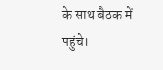के साथ बैठक में पहुंचे।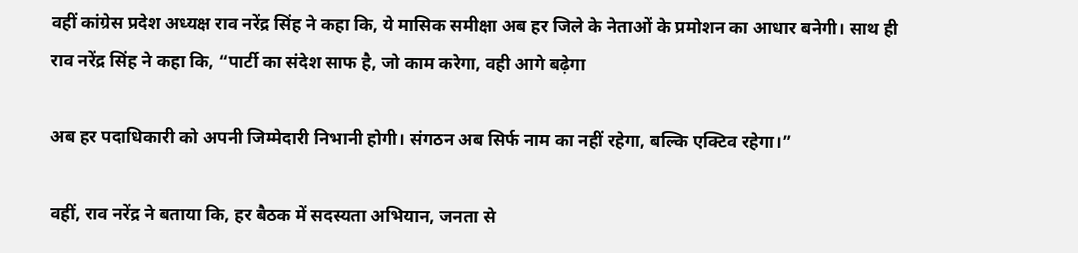वहीं कांग्रेस प्रदेश अध्यक्ष राव नरेंद्र सिंह ने कहा कि, ये मासिक समीक्षा अब हर जिले के नेताओं के प्रमोशन का आधार बनेगी। साथ ही राव नरेंद्र सिंह ने कहा कि, “पार्टी का संदेश साफ है, जो काम करेगा, वही आगे बढ़ेगा

अब हर पदाधिकारी को अपनी जिम्मेदारी निभानी होगी। संगठन अब सिर्फ नाम का नहीं रहेगा, बल्कि एक्टिव रहेगा।”

वहीं, राव नरेंद्र ने बताया कि, हर बैठक में सदस्यता अभियान, जनता से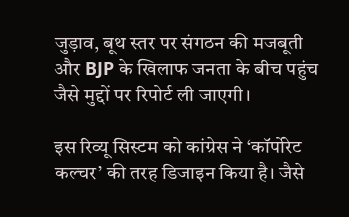जुड़ाव, बूथ स्तर पर संगठन की मजबूती और BJP के खिलाफ जनता के बीच पहुंच जैसे मुद्दों पर रिपोर्ट ली जाएगी।

इस रिव्यू सिस्टम को कांग्रेस ने ‘कॉर्पोरेट कल्चर’ की तरह डिजाइन किया है। जैसे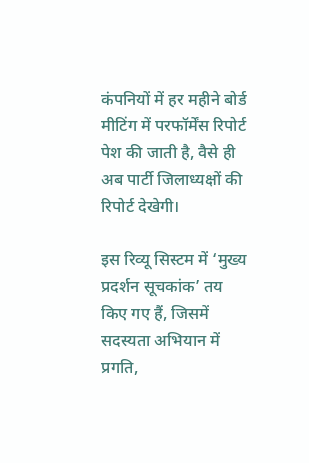कंपनियों में हर महीने बोर्ड मीटिंग में परफॉर्मेंस रिपोर्ट पेश की जाती है, वैसे ही अब पार्टी जिलाध्यक्षों की रिपोर्ट देखेगी।

इस रिव्यू सिस्टम में ‘मुख्य प्रदर्शन सूचकांक’ तय किए गए हैं, जिसमें सदस्यता अभियान में प्रगति,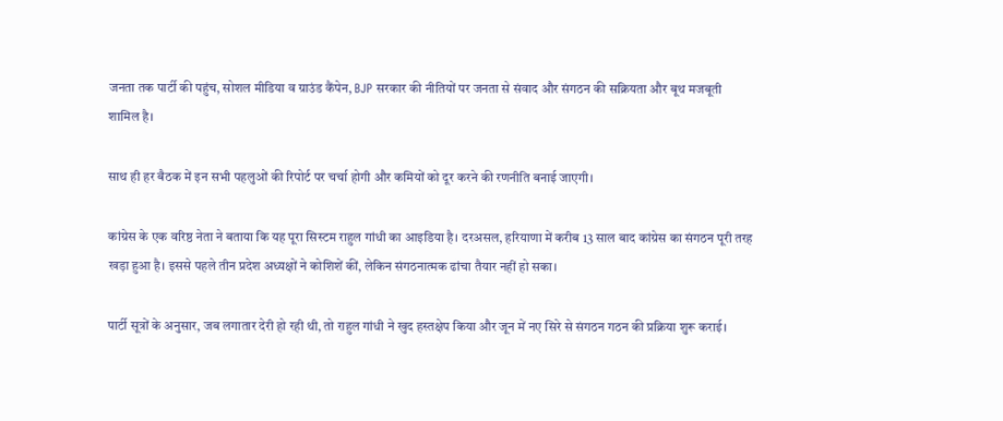जनता तक पार्टी की पहुंच, सोशल मीडिया व ग्राउंड कैंपेन, BJP सरकार की नीतियों पर जनता से संवाद और संगठन की सक्रियता और बूथ मजबूती शामिल है।

साथ ही हर बैठक में इन सभी पहलुओं की रिपोर्ट पर चर्चा होगी और कमियों को दूर करने की रणनीति बनाई जाएगी।

कांग्रेस के एक वरिष्ठ नेता ने बताया कि यह पूरा सिस्टम राहुल गांधी का आइडिया है। दरअसल, हरियाणा में करीब 13 साल बाद कांग्रेस का संगठन पूरी तरह खड़ा हुआ है। इससे पहले तीन प्रदेश अध्यक्षों ने कोशिशें कीं, लेकिन संगठनात्मक ढांचा तैयार नहीं हो सका।

पार्टी सूत्रों के अनुसार, जब लगातार देरी हो रही थी, तो राहुल गांधी ने खुद हस्तक्षेप किया और जून में नए सिरे से संगठन गठन की प्रक्रिया शुरू कराई।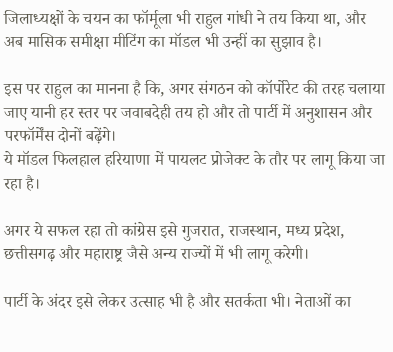जिलाध्यक्षों के चयन का फॉर्मूला भी राहुल गांधी ने तय किया था, और अब मासिक समीक्षा मीटिंग का मॉडल भी उन्हीं का सुझाव है।

इस पर राहुल का मानना है कि, अगर संगठन को कॉर्पोरेट की तरह चलाया जाए यानी हर स्तर पर जवाबदेही तय हो और तो पार्टी में अनुशासन और परफॉर्मेंस दोनों बढ़ेंगे।
ये मॉडल फिलहाल हरियाणा में पायलट प्रोजेक्ट के तौर पर लागू किया जा रहा है।

अगर ये सफल रहा तो कांग्रेस इसे गुजरात, राजस्थान, मध्य प्रदेश, छत्तीसगढ़ और महाराष्ट्र जैसे अन्य राज्यों में भी लागू करेगी।

पार्टी के अंदर इसे लेकर उत्साह भी है और सतर्कता भी। नेताओं का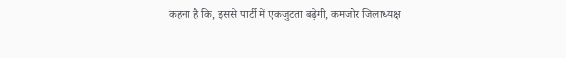कहना है कि, इससे पार्टी में एकजुटता बढ़ेगी, कमजोर जिलाध्यक्ष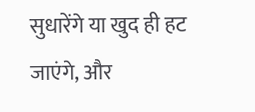सुधारेंगे या खुद ही हट जाएंगे, और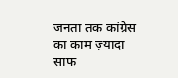जनता तक कांग्रेस का काम ज़्यादा साफ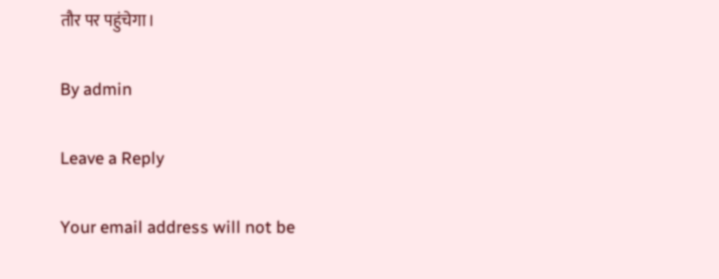तौर पर पहुंचेगा।

By admin

Leave a Reply

Your email address will not be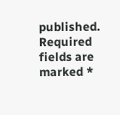published. Required fields are marked *